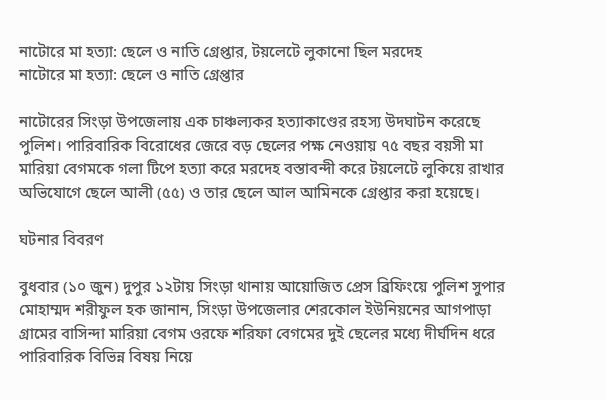নাটোরে মা হত্যা: ছেলে ও নাতি গ্রেপ্তার, টয়লেটে লুকানো ছিল মরদেহ
নাটোরে মা হত্যা: ছেলে ও নাতি গ্রেপ্তার

নাটোরের সিংড়া উপজেলায় এক চাঞ্চল্যকর হত্যাকাণ্ডের রহস্য উদঘাটন করেছে পুলিশ। পারিবারিক বিরোধের জেরে বড় ছেলের পক্ষ নেওয়ায় ৭৫ বছর বয়সী মা মারিয়া বেগমকে গলা টিপে হত্যা করে মরদেহ বস্তাবন্দী করে টয়লেটে লুকিয়ে রাখার অভিযোগে ছেলে আলী (৫৫) ও তার ছেলে আল আমিনকে গ্রেপ্তার করা হয়েছে।

ঘটনার বিবরণ

বুধবার (১০ জুন) দুপুর ১২টায় সিংড়া থানায় আয়োজিত প্রেস ব্রিফিংয়ে পুলিশ সুপার মোহাম্মদ শরীফুল হক জানান, সিংড়া উপজেলার শেরকোল ইউনিয়নের আগপাড়া গ্রামের বাসিন্দা মারিয়া বেগম ওরফে শরিফা বেগমের দুই ছেলের মধ্যে দীর্ঘদিন ধরে পারিবারিক বিভিন্ন বিষয় নিয়ে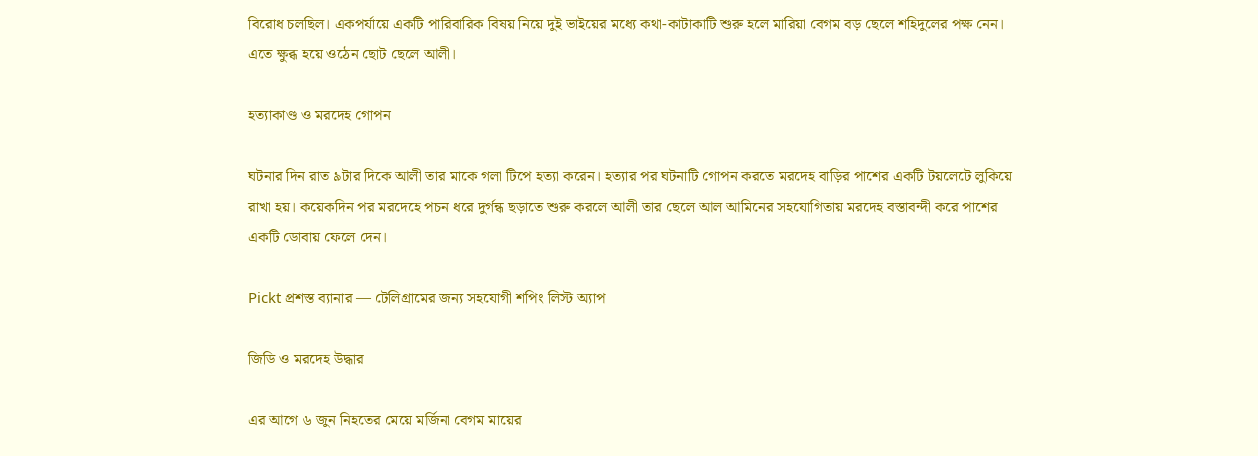বিরোধ চলছিল। একপর্যায়ে একটি পারিবারিক বিষয় নিয়ে দুই ভাইয়ের মধ্যে কথা-কাটাকাটি শুরু হলে মারিয়া বেগম বড় ছেলে শহিদুলের পক্ষ নেন। এতে ক্ষুব্ধ হয়ে ওঠেন ছোট ছেলে আলী।

হত্যাকাণ্ড ও মরদেহ গোপন

ঘটনার দিন রাত ৯টার দিকে আলী তার মাকে গলা টিপে হত্যা করেন। হত্যার পর ঘটনাটি গোপন করতে মরদেহ বাড়ির পাশের একটি টয়লেটে লুকিয়ে রাখা হয়। কয়েকদিন পর মরদেহে পচন ধরে দুর্গন্ধ ছড়াতে শুরু করলে আলী তার ছেলে আল আমিনের সহযোগিতায় মরদেহ বস্তাবন্দী করে পাশের একটি ডোবায় ফেলে দেন।

Pickt প্রশস্ত ব্যানার — টেলিগ্রামের জন্য সহযোগী শপিং লিস্ট অ্যাপ

জিডি ও মরদেহ উদ্ধার

এর আগে ৬ জুন নিহতের মেয়ে মর্জিনা বেগম মায়ের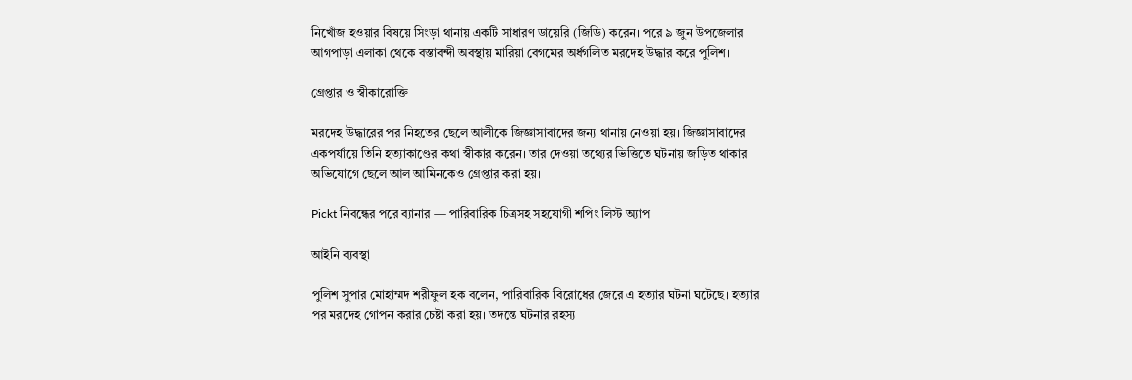নিখোঁজ হওয়ার বিষয়ে সিংড়া থানায় একটি সাধারণ ডায়েরি (জিডি) করেন। পরে ৯ জুন উপজেলার আগপাড়া এলাকা থেকে বস্তাবন্দী অবস্থায় মারিয়া বেগমের অর্ধগলিত মরদেহ উদ্ধার করে পুলিশ।

গ্রেপ্তার ও স্বীকারোক্তি

মরদেহ উদ্ধারের পর নিহতের ছেলে আলীকে জিজ্ঞাসাবাদের জন্য থানায় নেওয়া হয়। জিজ্ঞাসাবাদের একপর্যায়ে তিনি হত্যাকাণ্ডের কথা স্বীকার করেন। তার দেওয়া তথ্যের ভিত্তিতে ঘটনায় জড়িত থাকার অভিযোগে ছেলে আল আমিনকেও গ্রেপ্তার করা হয়।

Pickt নিবন্ধের পরে ব্যানার — পারিবারিক চিত্রসহ সহযোগী শপিং লিস্ট অ্যাপ

আইনি ব্যবস্থা

পুলিশ সুপার মোহাম্মদ শরীফুল হক বলেন, পারিবারিক বিরোধের জেরে এ হত্যার ঘটনা ঘটেছে। হত্যার পর মরদেহ গোপন করার চেষ্টা করা হয়। তদন্তে ঘটনার রহস্য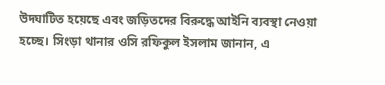উদঘাটিত হয়েছে এবং জড়িতদের বিরুদ্ধে আইনি ব্যবস্থা নেওয়া হচ্ছে। সিংড়া থানার ওসি রফিকুল ইসলাম জানান, এ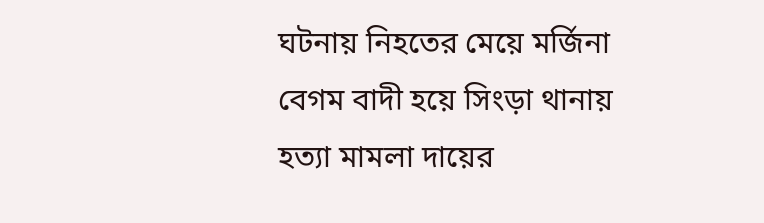ঘটনায় নিহতের মেয়ে মর্জিনা বেগম বাদী হয়ে সিংড়া থানায় হত্যা মামলা দায়ের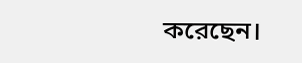করেছেন।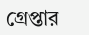গ্রেপ্তার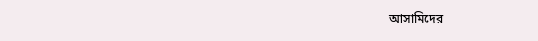আসামিদের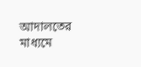আদালতের মাধ্যমে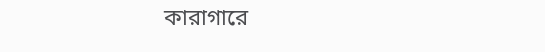কারাগারে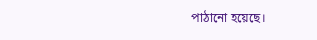পাঠানো হয়েছে।